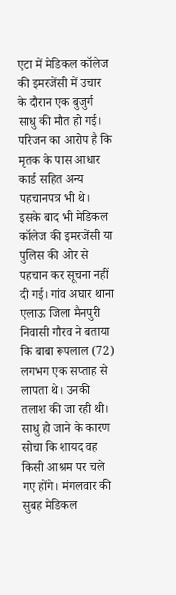एटा में मेडिकल कॉलेज की इमरजेंसी में उचार के दौरान एक बुजुर्ग साधु की मौत हो गई। परिजन का आरोप है कि मृतक के पास आधार कार्ड सहित अन्य पहचानपत्र भी थे। इसके बाद भी मेडिकल कॉलेज की इमरजेंसी या पुलिस की ओर से पहचान कर सूचना नहीं दी गई। गांव अघार थाना एलाऊ जिला मैनपुरी निवासी गौरव ने बताया कि बाबा रूपलाल (72) लगभग एक सप्ताह से लापता थे। उनकी तलाश की जा रही थी। साधु हो जाने के कारण सोचा कि शायद वह किसी आश्रम पर चले गए होंगे। मंगलवार की सुबह मेडिकल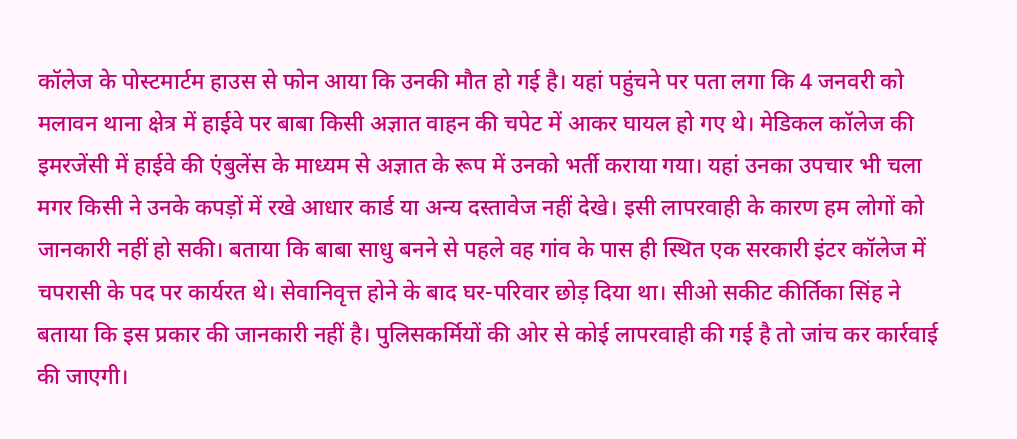कॉलेज के पोस्टमार्टम हाउस से फोन आया कि उनकी मौत हो गई है। यहां पहुंचने पर पता लगा कि 4 जनवरी को मलावन थाना क्षेत्र में हाईवे पर बाबा किसी अज्ञात वाहन की चपेट में आकर घायल हो गए थे। मेडिकल कॉलेज की इमरजेंसी में हाईवे की एंबुलेंस के माध्यम से अज्ञात के रूप में उनको भर्ती कराया गया। यहां उनका उपचार भी चला मगर किसी ने उनके कपड़ों में रखे आधार कार्ड या अन्य दस्तावेज नहीं देखे। इसी लापरवाही के कारण हम लोगों को जानकारी नहीं हो सकी। बताया कि बाबा साधु बनने से पहले वह गांव के पास ही स्थित एक सरकारी इंटर कॉलेज में चपरासी के पद पर कार्यरत थे। सेवानिवृत्त होने के बाद घर-परिवार छोड़ दिया था। सीओ सकीट कीर्तिका सिंह ने बताया कि इस प्रकार की जानकारी नहीं है। पुलिसकर्मियों की ओर से कोई लापरवाही की गई है तो जांच कर कार्रवाई की जाएगी।